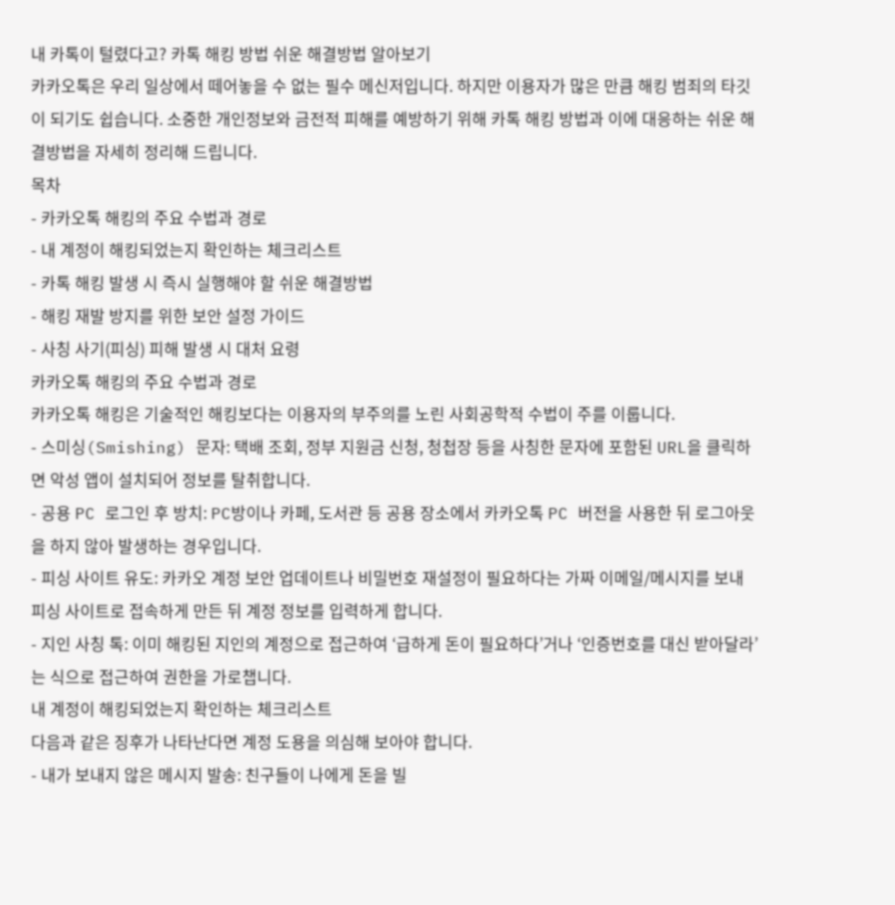내 카톡이 털렸다고? 카톡 해킹 방법 쉬운 해결방법 알아보기
카카오톡은 우리 일상에서 떼어놓을 수 없는 필수 메신저입니다. 하지만 이용자가 많은 만큼 해킹 범죄의 타깃이 되기도 쉽습니다. 소중한 개인정보와 금전적 피해를 예방하기 위해 카톡 해킹 방법과 이에 대응하는 쉬운 해결방법을 자세히 정리해 드립니다.
목차
- 카카오톡 해킹의 주요 수법과 경로
- 내 계정이 해킹되었는지 확인하는 체크리스트
- 카톡 해킹 발생 시 즉시 실행해야 할 쉬운 해결방법
- 해킹 재발 방지를 위한 보안 설정 가이드
- 사칭 사기(피싱) 피해 발생 시 대처 요령
카카오톡 해킹의 주요 수법과 경로
카카오톡 해킹은 기술적인 해킹보다는 이용자의 부주의를 노린 사회공학적 수법이 주를 이룹니다.
- 스미싱(Smishing) 문자: 택배 조회, 정부 지원금 신청, 청첩장 등을 사칭한 문자에 포함된 URL을 클릭하면 악성 앱이 설치되어 정보를 탈취합니다.
- 공용 PC 로그인 후 방치: PC방이나 카페, 도서관 등 공용 장소에서 카카오톡 PC 버전을 사용한 뒤 로그아웃을 하지 않아 발생하는 경우입니다.
- 피싱 사이트 유도: 카카오 계정 보안 업데이트나 비밀번호 재설정이 필요하다는 가짜 이메일/메시지를 보내 피싱 사이트로 접속하게 만든 뒤 계정 정보를 입력하게 합니다.
- 지인 사칭 톡: 이미 해킹된 지인의 계정으로 접근하여 ‘급하게 돈이 필요하다’거나 ‘인증번호를 대신 받아달라’는 식으로 접근하여 권한을 가로챕니다.
내 계정이 해킹되었는지 확인하는 체크리스트
다음과 같은 징후가 나타난다면 계정 도용을 의심해 보아야 합니다.
- 내가 보내지 않은 메시지 발송: 친구들이 나에게 돈을 빌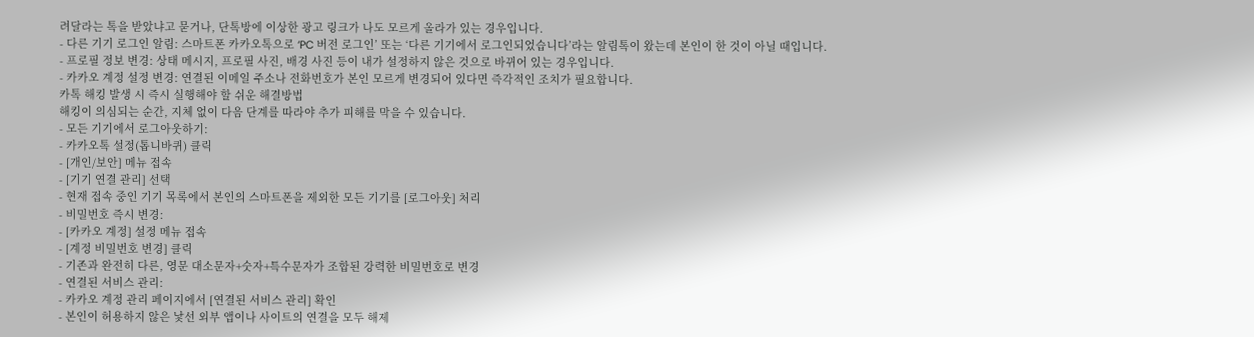려달라는 톡을 받았냐고 묻거나, 단톡방에 이상한 광고 링크가 나도 모르게 올라가 있는 경우입니다.
- 다른 기기 로그인 알림: 스마트폰 카카오톡으로 ‘PC 버전 로그인’ 또는 ‘다른 기기에서 로그인되었습니다’라는 알림톡이 왔는데 본인이 한 것이 아닐 때입니다.
- 프로필 정보 변경: 상태 메시지, 프로필 사진, 배경 사진 등이 내가 설정하지 않은 것으로 바뀌어 있는 경우입니다.
- 카카오 계정 설정 변경: 연결된 이메일 주소나 전화번호가 본인 모르게 변경되어 있다면 즉각적인 조치가 필요합니다.
카톡 해킹 발생 시 즉시 실행해야 할 쉬운 해결방법
해킹이 의심되는 순간, 지체 없이 다음 단계를 따라야 추가 피해를 막을 수 있습니다.
- 모든 기기에서 로그아웃하기:
- 카카오톡 설정(톱니바퀴) 클릭
- [개인/보안] 메뉴 접속
- [기기 연결 관리] 선택
- 현재 접속 중인 기기 목록에서 본인의 스마트폰을 제외한 모든 기기를 [로그아웃] 처리
- 비밀번호 즉시 변경:
- [카카오 계정] 설정 메뉴 접속
- [계정 비밀번호 변경] 클릭
- 기존과 완전히 다른, 영문 대소문자+숫자+특수문자가 조합된 강력한 비밀번호로 변경
- 연결된 서비스 관리:
- 카카오 계정 관리 페이지에서 [연결된 서비스 관리] 확인
- 본인이 허용하지 않은 낯선 외부 앱이나 사이트의 연결을 모두 해제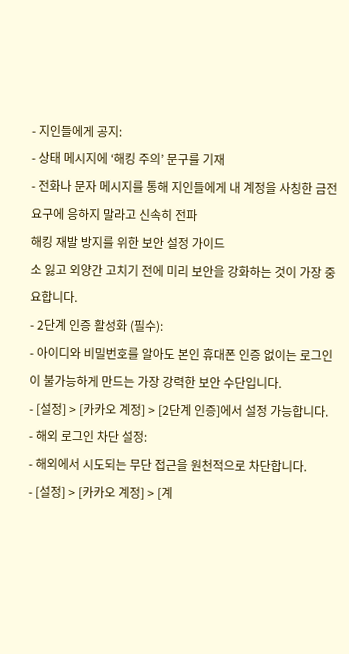- 지인들에게 공지:
- 상태 메시지에 ‘해킹 주의’ 문구를 기재
- 전화나 문자 메시지를 통해 지인들에게 내 계정을 사칭한 금전 요구에 응하지 말라고 신속히 전파
해킹 재발 방지를 위한 보안 설정 가이드
소 잃고 외양간 고치기 전에 미리 보안을 강화하는 것이 가장 중요합니다.
- 2단계 인증 활성화 (필수):
- 아이디와 비밀번호를 알아도 본인 휴대폰 인증 없이는 로그인이 불가능하게 만드는 가장 강력한 보안 수단입니다.
- [설정] > [카카오 계정] > [2단계 인증]에서 설정 가능합니다.
- 해외 로그인 차단 설정:
- 해외에서 시도되는 무단 접근을 원천적으로 차단합니다.
- [설정] > [카카오 계정] > [계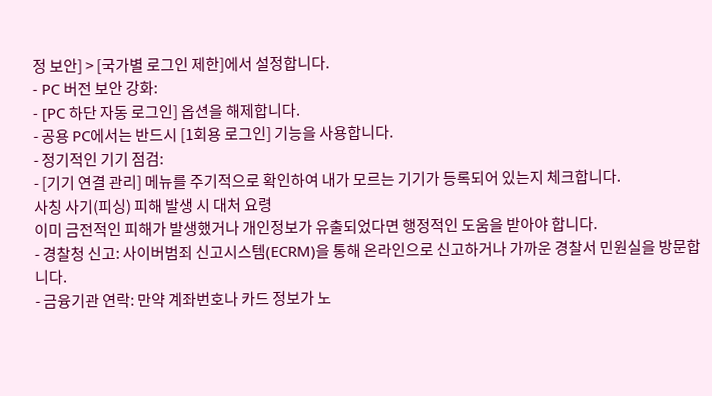정 보안] > [국가별 로그인 제한]에서 설정합니다.
- PC 버전 보안 강화:
- [PC 하단 자동 로그인] 옵션을 해제합니다.
- 공용 PC에서는 반드시 [1회용 로그인] 기능을 사용합니다.
- 정기적인 기기 점검:
- [기기 연결 관리] 메뉴를 주기적으로 확인하여 내가 모르는 기기가 등록되어 있는지 체크합니다.
사칭 사기(피싱) 피해 발생 시 대처 요령
이미 금전적인 피해가 발생했거나 개인정보가 유출되었다면 행정적인 도움을 받아야 합니다.
- 경찰청 신고: 사이버범죄 신고시스템(ECRM)을 통해 온라인으로 신고하거나 가까운 경찰서 민원실을 방문합니다.
- 금융기관 연락: 만약 계좌번호나 카드 정보가 노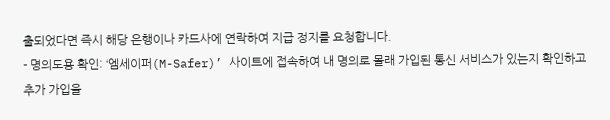출되었다면 즉시 해당 은행이나 카드사에 연락하여 지급 정지를 요청합니다.
- 명의도용 확인: ‘엠세이퍼(M-Safer)’ 사이트에 접속하여 내 명의로 몰래 가입된 통신 서비스가 있는지 확인하고 추가 가입을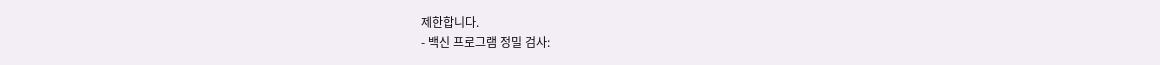제한합니다.
- 백신 프로그램 정밀 검사: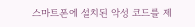스마트폰에 설치된 악성 코드를 제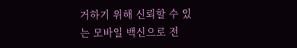거하기 위해 신뢰할 수 있는 모바일 백신으로 전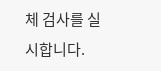체 검사를 실시합니다.